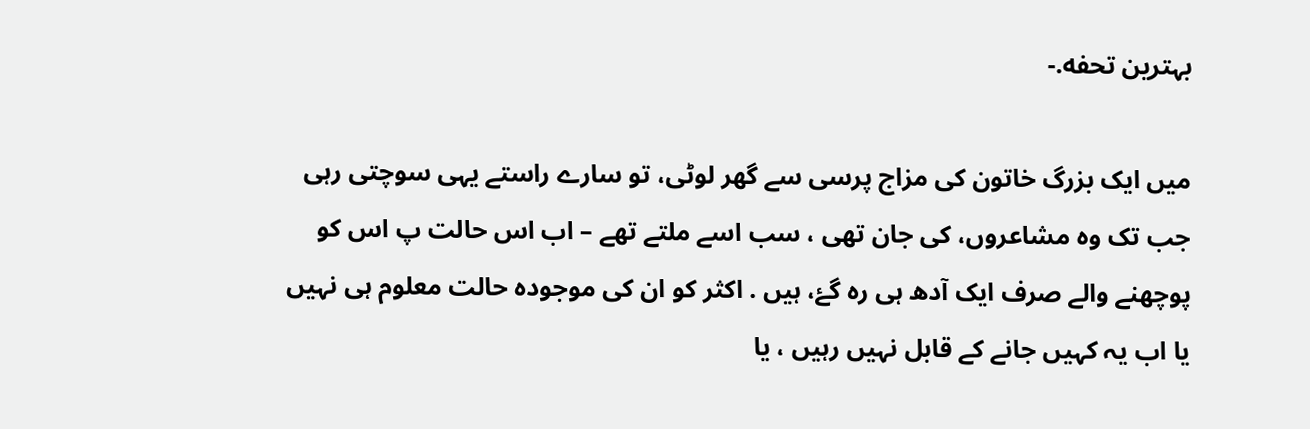بہترین تحفه.-

میں ایک بزرگ خاتون کی مزاج پرسی سے گھر لوٹی، تو سارے راستے یہی سوچتی رہی جب تک وہ مشاعروں، کی جان تھی ، سب اسے ملتے تھے – اب اس حالت پ اس کو پوچھنے والے صرف ایک آدھ ہی رہ گۓ، ہیں . اکثر کو ان کی موجودہ حالت معلوم ہی نہیں یا اب یہ کہیں جانے کے قابل نہیں رہیں ، یا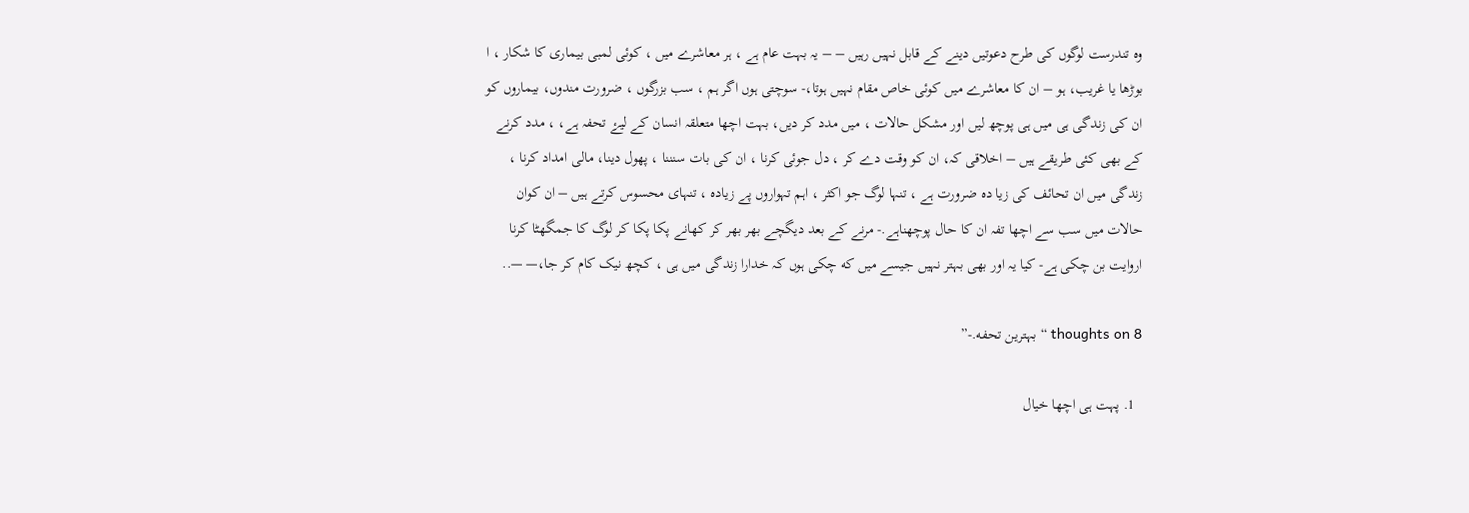وہ تندرست لوگوں کی طرح دعوتیں دینے کے قابل نہیں رہیں – – یہ بہت عام ہے ، ہر معاشرے میں ، کوئی لمبی بیماری کا شکار ، ا بوڑھا یا غریب، ہو – ان کا معاشرے میں کوئی خاص مقام نہیں ہوتا،- سوچتی ہوں اگر ہم ، سب بزرگوں ، ضرورت مندوں، بیماروں کو ان کی زندگی ہی میں ہی پوچھ لیں اور مشکل حالات ، میں مدد کر دیں، بہت اچھا متعلقہ انسان کے لیۓ تحفہ ہے، ، مدد کرنے کے بھی کئی طریقے ہیں – اخلاقی کہ، ان کو وقت دے کر ، دل جوئی کرنا ، ان کی بات سنننا ، پھول دینا، مالی امداد کرنا ، زندگی میں ان تحائف کی زیا دہ ضرورت ہے ، تنہا لوگ جو اکثر ، اہم تہواروں پے زیادہ ، تنہای محسوس کرتے ہیں – ان کوان حالات میں سب سے اچھا تفہ ان کا حال پوچھناہے.- مرنے کے بعد دیگچے بھر بھر کر کھانے پکا پکا کر لوگ کا جمگھٹا کرنا اروایت بن چکی ہے- کیا یہ اور بھی بہتر نہیں جیسے میں که چکی ہوں کہ خدارا زندگی میں ہی ، کچھ نیک کام کر جا،— —..

8 thoughts on “بہترین تحفه.-”

  1. پہت ہی اچھا خیال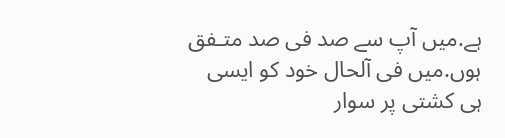ہے.میں آپ سے صد فی صد متـفق ہوں.میں فی آلحال خود کو ایسی ہی کشتی پر سوار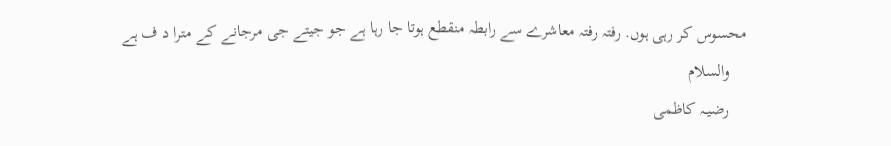محسوس کر رہی ہوں. رفتہ رفتہ معاشرے سے رابطہ منقطع ہوتا جا رہا ہے جو جیتے جی مرجانے کے مترا د ف ہے
    والسلام
    رضیـہ کاظمی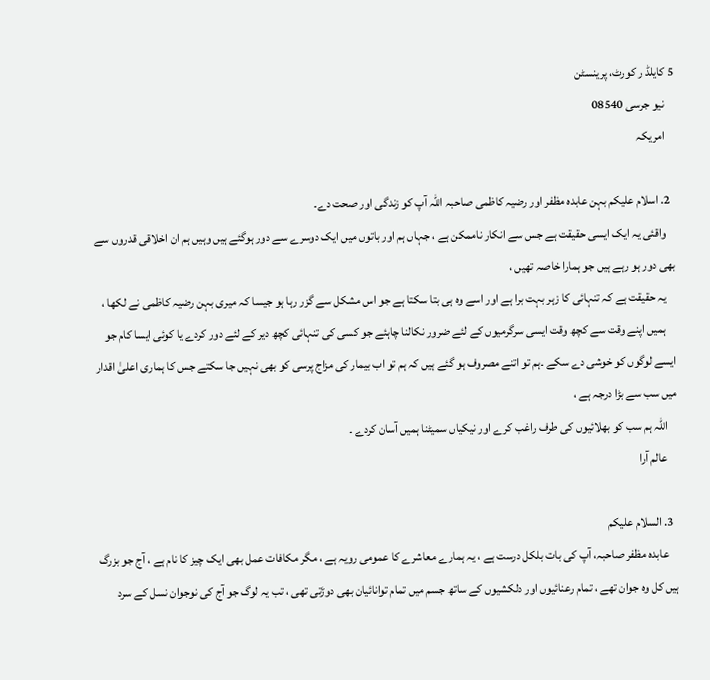5 کایلڈ ر کورٹ، پرینسٹن
    نیو جرسی 08540
    امریکہ

  2. اسلام علیکم بہن عابدہ مظفر اور رضیہ کاظمی صاحبہ اللہ آپ کو زندگی اور صحت دے۔
    واقئی یہ ایک ایسی حقیقت ہے جس سے انکار ناممکن ہے ، جہاں ہم اور باتوں میں ایک دوسرے سے دور ہوگئے ہیں وہیں ہم ان اخلاقی قدروں سے بھی دور ہو رہے ہیں جو ہمارا خاصہ تھیں ،
    یہ حقیقت ہے کہ تنہائی کا زہر بہت برا ہے اور اسے وہ ہی بتا سکتا ہے جو اس مشکل سے گزر رہا ہو جیسا کہ میری بہن رضیہ کاظمی نے لکھا ،
    ہمیں اپنے وقت سے کچھ وقت ایسی سرگرمیوں کے لئے ضرور نکالنا چاہئے جو کسی کی تنہائی کچھ دیر کے لئے دور کردے یا کوئی ایسا کام جو ایسے لوگوں کو خوشی دے سکے ۔ہم تو اتنے مصروف ہو گئے ہیں کہ ہم تو اب بیمار کی مزاج پرسی کو بھی نہیں جا سکتے جس کا ہماری اعلیٰ اقدار میں سب سے بڑا درجہ ہے ،
    اللہ ہم سب کو بھلائیوں کی طرف راغب کرے اور نیکیاں سمیٹنا ہمیں آسان کردے ۔
    عالم آرا

  3. السلام علیکم
    عابدہ مظفر صاحبہ، آپ کی بات بلکل درست ہے ، یہ ہمارے معاشرے کا عمومی رویہ ہے ، مگر مکافات عمل بھی ایک چیز کا نام ہے ، آج جو بزرگ ہیں کل وہ جوان تھے ، تمام رعنائیوں اور دلکشیوں کے ساتھ جسم میں تمام توانائیان بھی دوڑتی تھی ، تب یہ لوگ جو آج کی نوجوان نسل کے سرد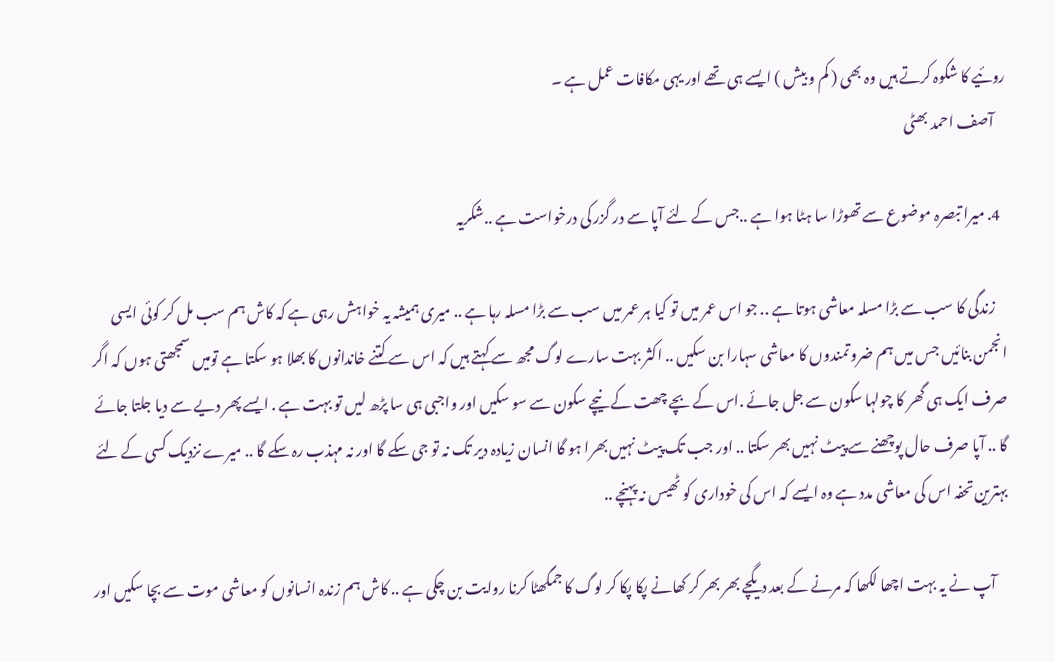روئیے کا شکوہ کرتے ہیں وہ بھی ( کم و بیش ) ایسے ہی تھے اور یہی مکافات عمل ہے ۔
    آصف احمد بھٹی

  4. میرا تبصرہ موضوع سے تھوڑا سا ہٹا ہوا ہے ..جس کے لئے آپا سے در گزر کی درخواست ہے ..شکریہ

    زندگی کا سب سے بڑا مسلہ معاشی ہوتا ہے .. جو اس عمر میں تو کیا ہر عمر میں سب سے بڑا مسلہ رہا ہے .. میری ہمیشہ یہ خواہش رہی ہے کہ کاش ہم سب مل کر کوئی ایسی انجمن بنائیں جس میں ہم ضروتمندوں کا معاشی سہارا بن سکیں .. اکثر بہت سارے لوگ مجھ سے کہتے ہیں کہ اس سے کتنے خاندانوں کا بھلا ہو سکتا ہے تومیں سمجھتی ہوں کہ اگر صرف ایک ہی گھر کا چولہا سکون سے جل جائے .اس کے بچے چھت کے نیچے سکون سے سو سکیں اور واجبی ہی سا پڑھ لیں تو بہت ہے . ایسے پھر دیے سے دیا جلتا جائے گا .. آپا صرف حال پوچھنے سے پیٹ نہیں بھر سکتا .. اور جب تک پیٹ نہیں بھرا ہو گا انسان زیادہ دیر تک نہ تو جی سکے گا اور نہ مہذب رہ سکے گا .. میرے نزدیک کسی کے لئے بہترین تحفہ اس کی معاشی مدد ہے وہ ایسے کہ اس کی خوداری کو ٹھیس نہ پہنچے ..

    آپ نے یہ بہت اچھا لکھا کہ مرنے کے بعد دیگچے بھر بھر کر کھانے پکا پکا کر لوگ کا جمگھٹا کرنا روایت بن چکی ہے .. کاش ہم زندہ انسانوں کو معاشی موت سے بچا سکیں اور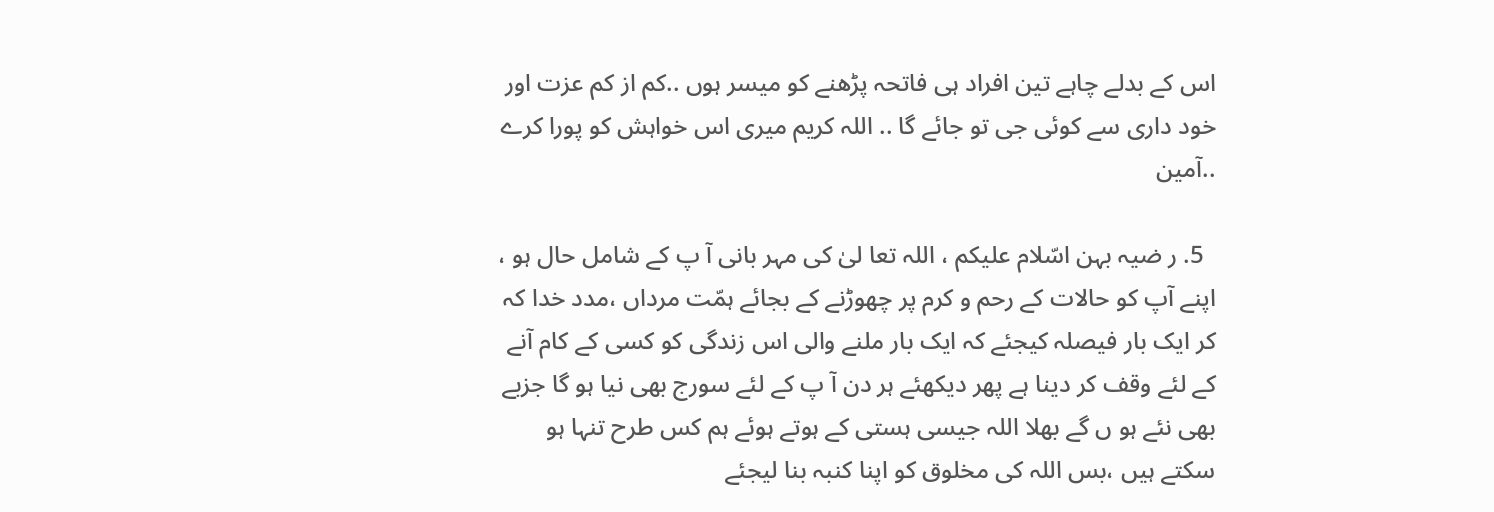اس کے بدلے چاہے تین افراد ہی فاتحہ پڑھنے کو میسر ہوں ..کم از کم عزت اور خود داری سے کوئی جی تو جائے گا .. اللہ کریم میری اس خواہش کو پورا کرے ..آمین

  5. ر ضیہ بہن اسّلام علیکم ، اللہ تعا لیٰ کی مہر بانی آ پ کے شامل حال ہو ، اپنے آپ کو حالات کے رحم و کرم پر چھوڑنے کے بجائے ہمّت مرداں ،مدد خدا کہ کر ایک بار فیصلہ کیجئے کہ ایک بار ملنے والی اس زندگی کو کسی کے کام آنے کے لئے وقف کر دینا ہے پھر دیکھئے ہر دن آ پ کے لئے سورج بھی نیا ہو گا جزبے بھی نئے ہو ں گے بھلا اللہ جیسی ہستی کے ہوتے ہوئے ہم کس طرح تنہا ہو سکتے ہیں ،بس اللہ کی مخلوق کو اپنا کنبہ بنا لیجئے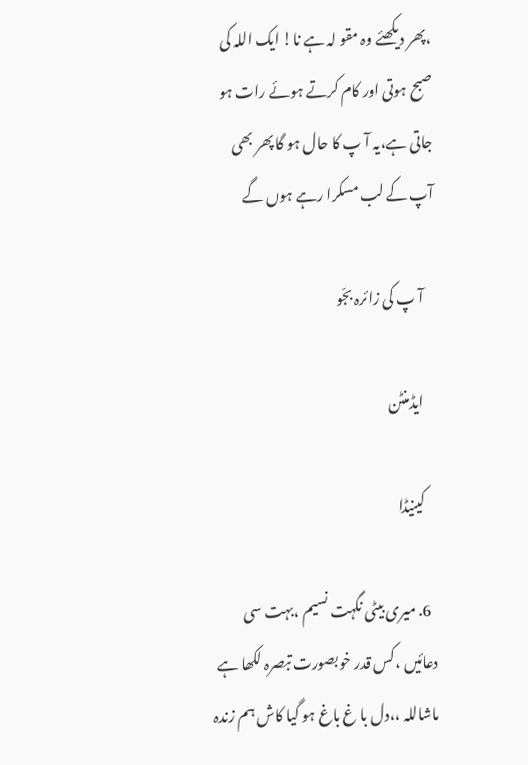،پھر دیکھئے وہ مقو لہ ہے نا! ایک اللہ کی صبح ہوتی اور کام کرتے ہوئے رات ہو جاتی ہے،یہ آ پ کا حال ہو گا پھر بھی آپ کے لب مسکرا رہے ہوں گے

    آ پ کی زائرہ بجّو

    ایڈمنٹن

    کینیڈا

  6. میری بیٹی نگہت نسیم ،بہت سی دعائیں ،کس قدر خوبصورت تبصرہ لکھا ہے ماشاللہ ،،دل با غ باغ ہو گیا کاش ہم زندہ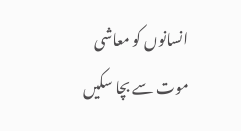انسانوں کو معاشی موت سے بچا سکیں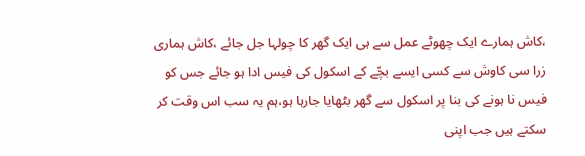،کاش ہمارے ایک چھوٹے عمل سے ہی ایک گھر کا چولہا جل جائے ،کاش ہماری زرا سی کاوش سے کسی ایسے بچّے کے اسکول کی فیس ادا ہو جائے جس کو فیس نا ہونے کی بنا پر اسکول سے گھر بٹھایا جارہا ہو،ہم یہ سب اس وقت کر سکتے ہیں جب اپنی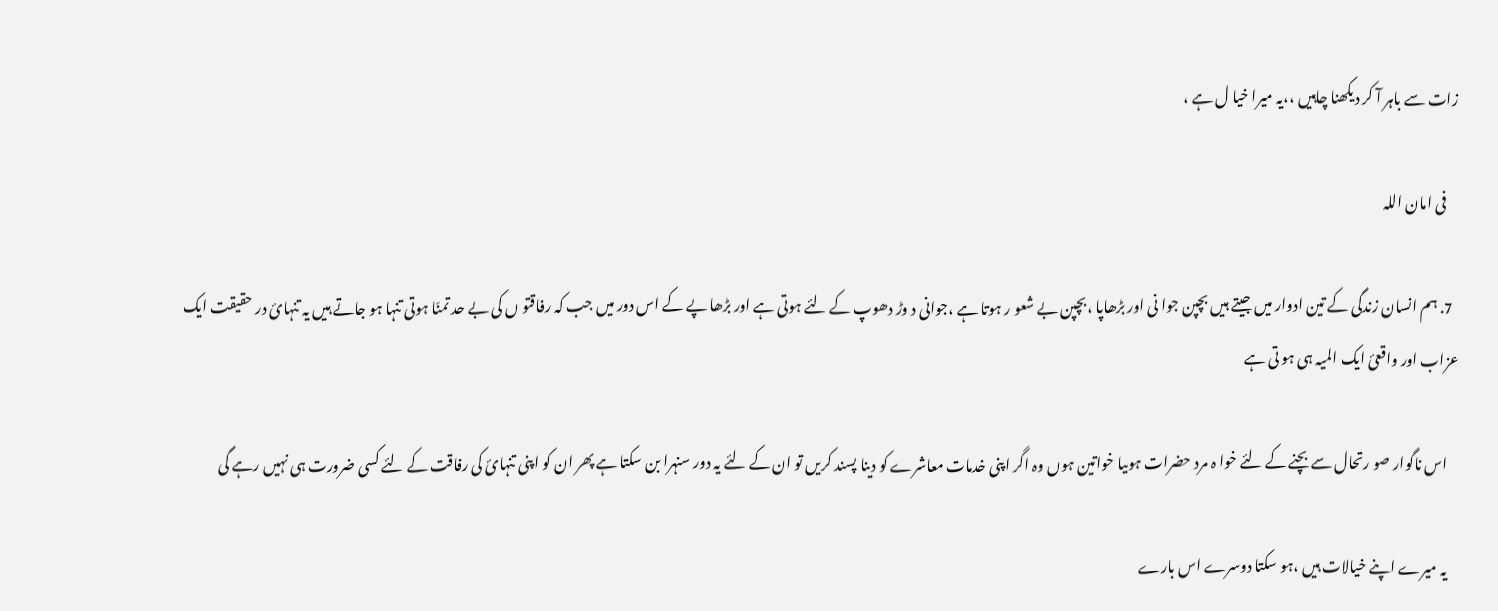زات سے باہر آ کر دیکھنا چاہیں ،،یہ میرا خیا ل ہے ،

    فی امان اللہ

  7. ہم انسان زندگی کے تین ادوار میں جیتے ہیں بچپن جوا نی اور بڑھاپا ،بچپن بے شعو ر ہوتا ہے ،جوانی د وڑ دھوپ کے لئے ہوتی ہے اور بڑھا پے کے اس دور میں جب کہ رفاقتو ں کی بے حد تمنّا ہوتی تنہا ہو جاتے ہیں یہ تنہائ در حقیقت ایک عزاب اور واقعئ ایک المیہ ہی ہو تی ہے

    اس ناگوار صو رتحال سے بچنے کے لئے خوا ہ مرد حضرات ہوںیا خواتین ہوں وہ اگر اپنی خدمات معاشرے کو دینا پسند کریں تو ان کے لئے یہ دور سنہرا بن سکتا ہے پھر ان کو اپنی تنہائ کی رفاقت کے لئے کسی ضرورت ہی نہیں رہے گی

    یہ میرے اپنے خیالات ہیں ،ہو سکتا دوسرے اس بارے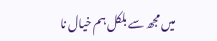میں مجھ سے بلکل ہم خیال نا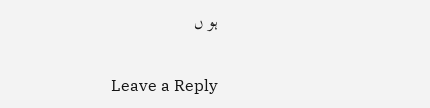ہو ں

Leave a Reply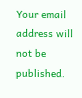Your email address will not be published.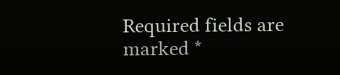Required fields are marked *